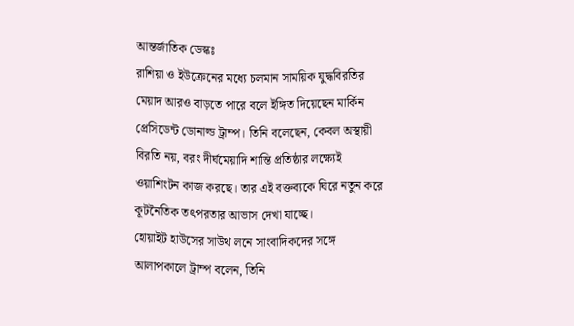আন্তর্জাতিক ডেস্কঃ
রাশিয়া ও ইউক্রেনের মধ্যে চলমান সাময়িক যুদ্ধবিরতির মেয়াদ আরও বাড়তে পারে বলে ইঙ্গিত দিয়েছেন মার্কিন প্রেসিডেন্ট ডোনাল্ড ট্রাম্প। তিনি বলেছেন, কেবল অস্থায়ী বিরতি নয়, বরং দীর্ঘমেয়াদি শান্তি প্রতিষ্ঠার লক্ষ্যেই ওয়াশিংটন কাজ করছে। তার এই বক্তব্যকে ঘিরে নতুন করে কূটনৈতিক তৎপরতার আভাস দেখা যাচ্ছে।
হোয়াইট হাউসের সাউথ লনে সাংবাদিকদের সঙ্গে আলাপকালে ট্রাম্প বলেন, তিনি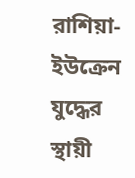রাশিয়া-ইউক্রেন যুদ্ধের স্থায়ী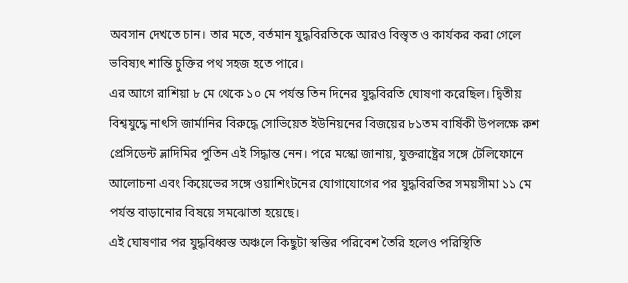অবসান দেখতে চান। তার মতে, বর্তমান যুদ্ধবিরতিকে আরও বিস্তৃত ও কার্যকর করা গেলে ভবিষ্যৎ শান্তি চুক্তির পথ সহজ হতে পারে।
এর আগে রাশিয়া ৮ মে থেকে ১০ মে পর্যন্ত তিন দিনের যুদ্ধবিরতি ঘোষণা করেছিল। দ্বিতীয় বিশ্বযুদ্ধে নাৎসি জার্মানির বিরুদ্ধে সোভিয়েত ইউনিয়নের বিজয়ের ৮১তম বার্ষিকী উপলক্ষে রুশ প্রেসিডেন্ট ভ্লাদিমির পুতিন এই সিদ্ধান্ত নেন। পরে মস্কো জানায়, যুক্তরাষ্ট্রের সঙ্গে টেলিফোনে আলোচনা এবং কিয়েভের সঙ্গে ওয়াশিংটনের যোগাযোগের পর যুদ্ধবিরতির সময়সীমা ১১ মে পর্যন্ত বাড়ানোর বিষয়ে সমঝোতা হয়েছে।
এই ঘোষণার পর যুদ্ধবিধ্বস্ত অঞ্চলে কিছুটা স্বস্তির পরিবেশ তৈরি হলেও পরিস্থিতি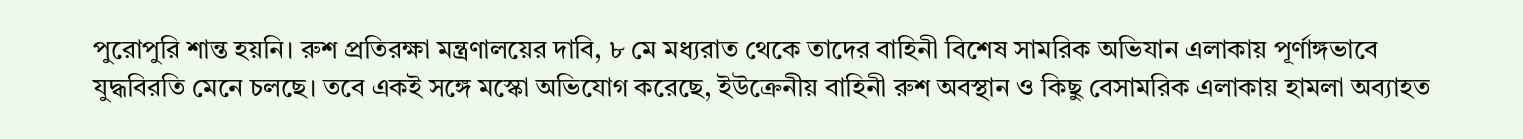পুরোপুরি শান্ত হয়নি। রুশ প্রতিরক্ষা মন্ত্রণালয়ের দাবি, ৮ মে মধ্যরাত থেকে তাদের বাহিনী বিশেষ সামরিক অভিযান এলাকায় পূর্ণাঙ্গভাবে যুদ্ধবিরতি মেনে চলছে। তবে একই সঙ্গে মস্কো অভিযোগ করেছে, ইউক্রেনীয় বাহিনী রুশ অবস্থান ও কিছু বেসামরিক এলাকায় হামলা অব্যাহত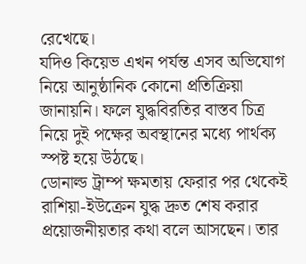রেখেছে।
যদিও কিয়েভ এখন পর্যন্ত এসব অভিযোগ নিয়ে আনুষ্ঠানিক কোনো প্রতিক্রিয়া জানায়নি। ফলে যুদ্ধবিরতির বাস্তব চিত্র নিয়ে দুই পক্ষের অবস্থানের মধ্যে পার্থক্য স্পষ্ট হয়ে উঠছে।
ডোনাল্ড ট্রাম্প ক্ষমতায় ফেরার পর থেকেই রাশিয়া-ইউক্রেন যুদ্ধ দ্রুত শেষ করার প্রয়োজনীয়তার কথা বলে আসছেন। তার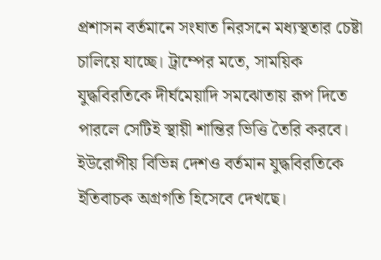প্রশাসন বর্তমানে সংঘাত নিরসনে মধ্যস্থতার চেষ্টা চালিয়ে যাচ্ছে। ট্রাম্পের মতে, সাময়িক যুদ্ধবিরতিকে দীর্ঘমেয়াদি সমঝোতায় রূপ দিতে পারলে সেটিই স্থায়ী শান্তির ভিত্তি তৈরি করবে।
ইউরোপীয় বিভিন্ন দেশও বর্তমান যুদ্ধবিরতিকে ইতিবাচক অগ্রগতি হিসেবে দেখছে।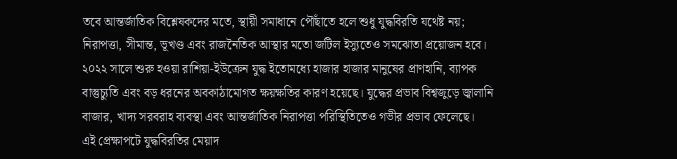তবে আন্তর্জাতিক বিশ্লেষকদের মতে, স্থায়ী সমাধানে পৌঁছাতে হলে শুধু যুদ্ধবিরতি যথেষ্ট নয়; নিরাপত্তা, সীমান্ত, ভূখণ্ড এবং রাজনৈতিক আস্থার মতো জটিল ইস্যুতেও সমঝোতা প্রয়োজন হবে।
২০২২ সালে শুরু হওয়া রাশিয়া-ইউক্রেন যুদ্ধ ইতোমধ্যে হাজার হাজার মানুষের প্রাণহানি, ব্যাপক বাস্তুচ্যুতি এবং বড় ধরনের অবকাঠামোগত ক্ষয়ক্ষতির কারণ হয়েছে। যুদ্ধের প্রভাব বিশ্বজুড়ে জ্বালানি বাজার, খাদ্য সরবরাহ ব্যবস্থা এবং আন্তর্জাতিক নিরাপত্তা পরিস্থিতিতেও গভীর প্রভাব ফেলেছে।
এই প্রেক্ষাপটে যুদ্ধবিরতির মেয়াদ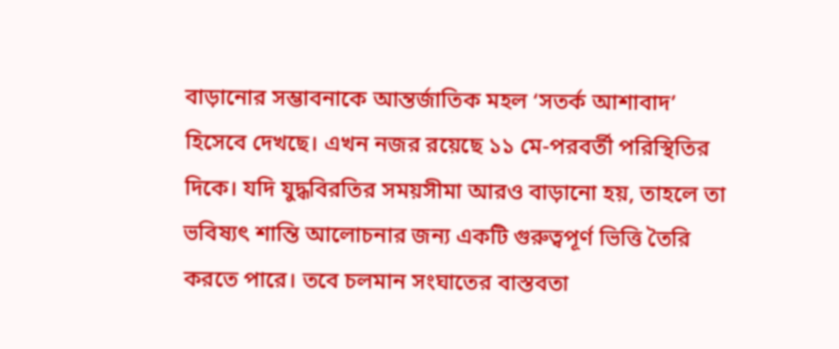বাড়ানোর সম্ভাবনাকে আন্তর্জাতিক মহল ‘সতর্ক আশাবাদ’ হিসেবে দেখছে। এখন নজর রয়েছে ১১ মে-পরবর্তী পরিস্থিতির দিকে। যদি যুদ্ধবিরতির সময়সীমা আরও বাড়ানো হয়, তাহলে তা ভবিষ্যৎ শান্তি আলোচনার জন্য একটি গুরুত্বপূর্ণ ভিত্তি তৈরি করতে পারে। তবে চলমান সংঘাতের বাস্তবতা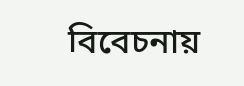বিবেচনায়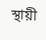স্থায়ী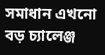সমাধান এখনো বড় চ্যালেঞ্জ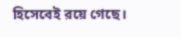হিসেবেই রয়ে গেছে।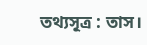তথ্যসূত্র : তাস।